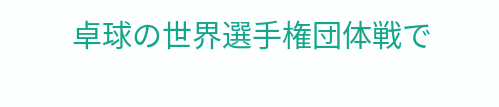卓球の世界選手権団体戦で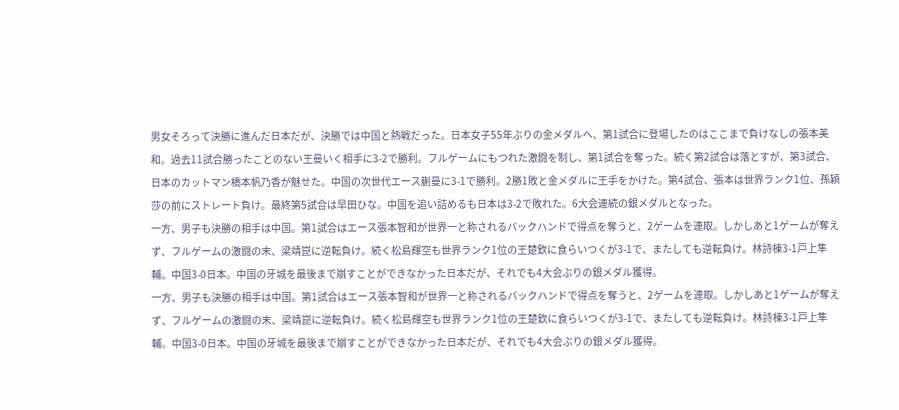男女そろって決勝に進んだ日本だが、決勝では中国と熱戦だった。日本女子55年ぶりの金メダルへ、第1試合に登場したのはここまで負けなしの張本美和。過去11試合勝ったことのない王曼いく相手に3-2で勝利。フルゲームにもつれた激闘を制し、第1試合を奪った。続く第2試合は落とすが、第3試合、日本のカットマン橋本帆乃香が魅せた。中国の次世代エース蒯曼に3-1で勝利。2勝1敗と金メダルに王手をかけた。第4試合、張本は世界ランク1位、孫穎莎の前にストレート負け。最終第5試合は早田ひな。中国を追い詰めるも日本は3-2で敗れた。6大会連続の銀メダルとなった。
一方、男子も決勝の相手は中国。第1試合はエース張本智和が世界一と称されるバックハンドで得点を奪うと、2ゲームを連取。しかしあと1ゲームが奪えず、フルゲームの激闘の末、梁靖崑に逆転負け。続く松島輝空も世界ランク1位の王楚欽に食らいつくが3-1で、またしても逆転負け。林詩棟3-1戸上隼輔。中国3-0日本。中国の牙城を最後まで崩すことができなかった日本だが、それでも4大会ぶりの銀メダル獲得。
一方、男子も決勝の相手は中国。第1試合はエース張本智和が世界一と称されるバックハンドで得点を奪うと、2ゲームを連取。しかしあと1ゲームが奪えず、フルゲームの激闘の末、梁靖崑に逆転負け。続く松島輝空も世界ランク1位の王楚欽に食らいつくが3-1で、またしても逆転負け。林詩棟3-1戸上隼輔。中国3-0日本。中国の牙城を最後まで崩すことができなかった日本だが、それでも4大会ぶりの銀メダル獲得。